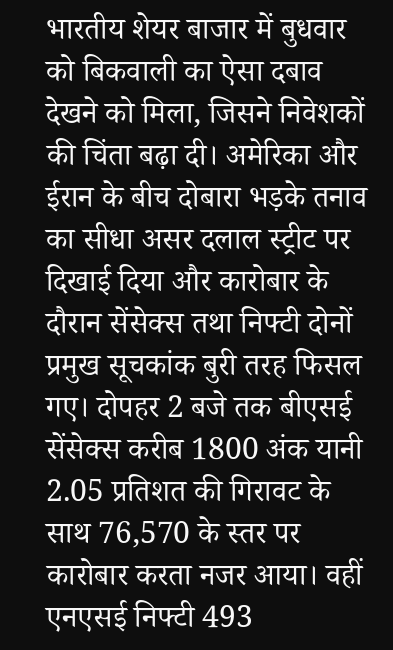भारतीय शेयर बाजार में बुधवार को बिकवाली का ऐसा दबाव देखने को मिला, जिसने निवेशकों की चिंता बढ़ा दी। अमेरिका और ईरान के बीच दोबारा भड़के तनाव का सीधा असर दलाल स्ट्रीट पर दिखाई दिया और कारोबार के दौरान सेंसेक्स तथा निफ्टी दोनों प्रमुख सूचकांक बुरी तरह फिसल गए। दोपहर 2 बजे तक बीएसई सेंसेक्स करीब 1800 अंक यानी 2.05 प्रतिशत की गिरावट के साथ 76,570 के स्तर पर कारोबार करता नजर आया। वहीं एनएसई निफ्टी 493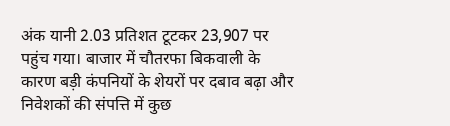अंक यानी 2.03 प्रतिशत टूटकर 23,907 पर पहुंच गया। बाजार में चौतरफा बिकवाली के कारण बड़ी कंपनियों के शेयरों पर दबाव बढ़ा और निवेशकों की संपत्ति में कुछ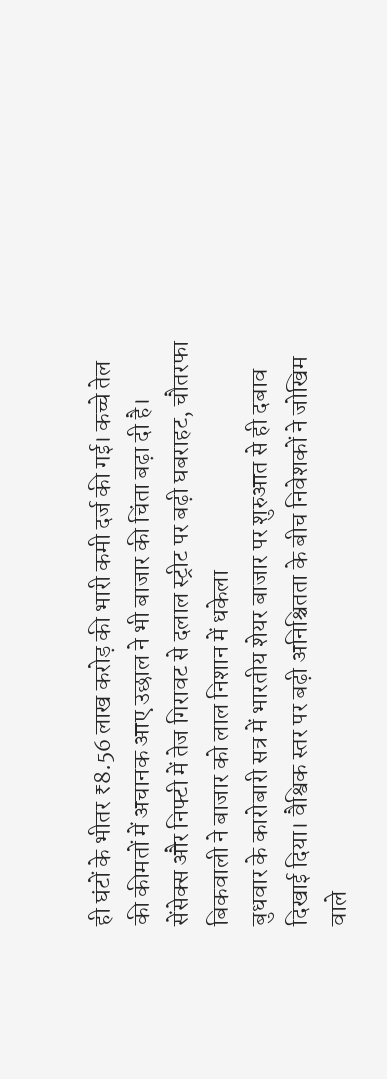ही घंटों के भीतर ₹8.56 लाख करोड़ की भारी कमी दर्ज की गई। कच्चे तेल की कीमतों में अचानक आए उछाल ने भी बाजार की चिंता बढ़ा दी है।
सेंसेक्स और निफ्टी में तेज गिरावट से दलाल स्ट्रीट पर बढ़ी घबराहट, चौतरफा बिकवाली ने बाजार को लाल निशान में धकेला
बुधवार के कारोबारी सत्र में भारतीय शेयर बाजार पर शुरुआत से ही दबाव दिखाई दिया। वैश्विक स्तर पर बढ़ी अनिश्चितता के बीच निवेशकों ने जोखिम वाले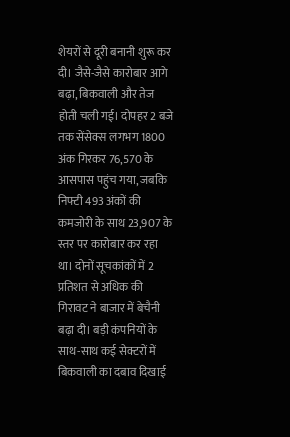शेयरों से दूरी बनानी शुरू कर दी। जैसे-जैसे कारोबार आगे बढ़ा, बिकवाली और तेज होती चली गई। दोपहर 2 बजे तक सेंसेक्स लगभग 1800 अंक गिरकर 76,570 के आसपास पहुंच गया, जबकि निफ्टी 493 अंकों की कमजोरी के साथ 23,907 के स्तर पर कारोबार कर रहा था। दोनों सूचकांकों में 2 प्रतिशत से अधिक की गिरावट ने बाजार में बेचैनी बढ़ा दी। बड़ी कंपनियों के साथ-साथ कई सेक्टरों में बिकवाली का दबाव दिखाई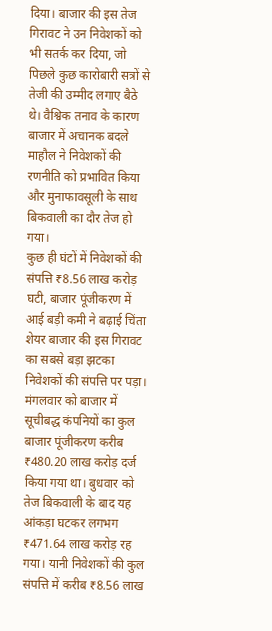दिया। बाजार की इस तेज गिरावट ने उन निवेशकों को भी सतर्क कर दिया, जो पिछले कुछ कारोबारी सत्रों से तेजी की उम्मीद लगाए बैठे थे। वैश्विक तनाव के कारण बाजार में अचानक बदले माहौल ने निवेशकों की रणनीति को प्रभावित किया और मुनाफावसूली के साथ बिकवाली का दौर तेज हो गया।
कुछ ही घंटों में निवेशकों की संपत्ति ₹8.56 लाख करोड़ घटी, बाजार पूंजीकरण में आई बड़ी कमी ने बढ़ाई चिंता
शेयर बाजार की इस गिरावट का सबसे बड़ा झटका निवेशकों की संपत्ति पर पड़ा। मंगलवार को बाजार में सूचीबद्ध कंपनियों का कुल बाजार पूंजीकरण करीब ₹480.20 लाख करोड़ दर्ज किया गया था। बुधवार को तेज बिकवाली के बाद यह आंकड़ा घटकर लगभग ₹471.64 लाख करोड़ रह गया। यानी निवेशकों की कुल संपत्ति में करीब ₹8.56 लाख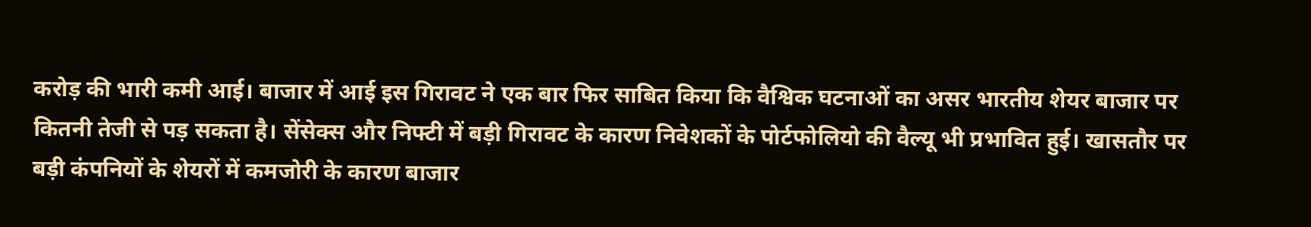करोड़ की भारी कमी आई। बाजार में आई इस गिरावट ने एक बार फिर साबित किया कि वैश्विक घटनाओं का असर भारतीय शेयर बाजार पर कितनी तेजी से पड़ सकता है। सेंसेक्स और निफ्टी में बड़ी गिरावट के कारण निवेशकों के पोर्टफोलियो की वैल्यू भी प्रभावित हुई। खासतौर पर बड़ी कंपनियों के शेयरों में कमजोरी के कारण बाजार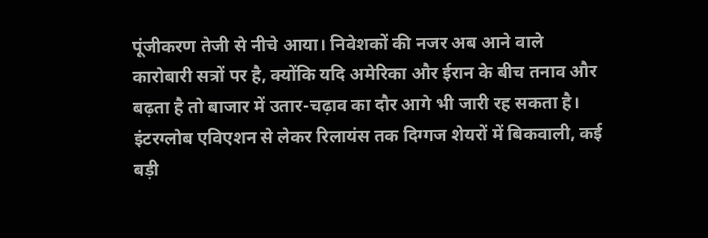पूंजीकरण तेजी से नीचे आया। निवेशकों की नजर अब आने वाले कारोबारी सत्रों पर है, क्योंकि यदि अमेरिका और ईरान के बीच तनाव और बढ़ता है तो बाजार में उतार-चढ़ाव का दौर आगे भी जारी रह सकता है।
इंटरग्लोब एविएशन से लेकर रिलायंस तक दिग्गज शेयरों में बिकवाली, कई बड़ी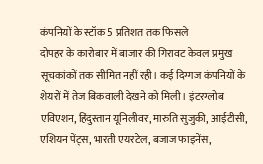कंपनियों के स्टॉक 5 प्रतिशत तक फिसले
दोपहर के कारोबार में बाजार की गिरावट केवल प्रमुख सूचकांकों तक सीमित नहीं रही। कई दिग्गज कंपनियों के शेयरों में तेज बिकवाली देखने को मिली। इंटरग्लोब एविएशन, हिंदुस्तान यूनिलीवर, मारुति सुजुकी, आईटीसी, एशियन पेंट्स, भारती एयरटेल, बजाज फाइनेंस,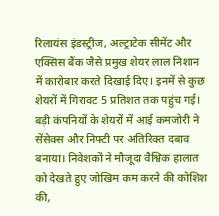रिलायंस इंडस्ट्रीज, अल्ट्राटेक सीमेंट और एक्सिस बैंक जैसे प्रमुख शेयर लाल निशान में कारोबार करते दिखाई दिए। इनमें से कुछ शेयरों में गिरावट 5 प्रतिशत तक पहुंच गई। बड़ी कंपनियों के शेयरों में आई कमजोरी ने सेंसेक्स और निफ्टी पर अतिरिक्त दबाव बनाया। निवेशकों ने मौजूदा वैश्विक हालात को देखते हुए जोखिम कम करने की कोशिश की,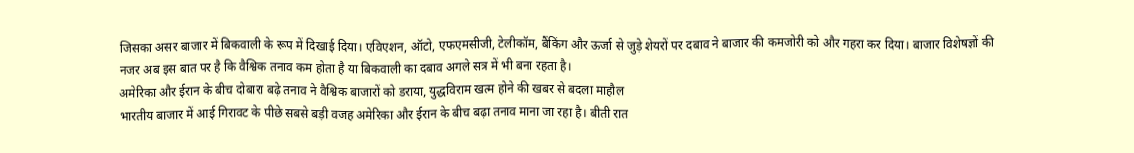जिसका असर बाजार में बिकवाली के रूप में दिखाई दिया। एविएशन, ऑटो, एफएमसीजी, टेलीकॉम, बैंकिंग और ऊर्जा से जुड़े शेयरों पर दबाव ने बाजार की कमजोरी को और गहरा कर दिया। बाजार विशेषज्ञों की नजर अब इस बात पर है कि वैश्विक तनाव कम होता है या बिकवाली का दबाव अगले सत्र में भी बना रहता है।
अमेरिका और ईरान के बीच दोबारा बढ़े तनाव ने वैश्विक बाजारों को डराया, युद्धविराम खत्म होने की खबर से बदला माहौल
भारतीय बाजार में आई गिरावट के पीछे सबसे बड़ी वजह अमेरिका और ईरान के बीच बढ़ा तनाव माना जा रहा है। बीती रात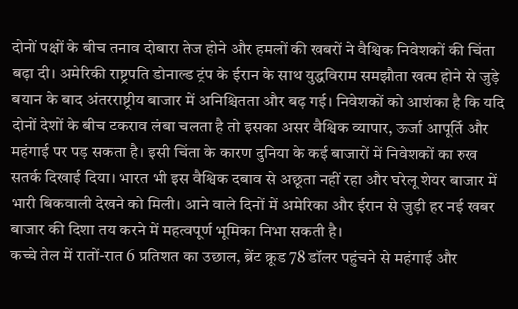दोनों पक्षों के बीच तनाव दोबारा तेज होने और हमलों की खबरों ने वैश्विक निवेशकों की चिंता बढ़ा दी। अमेरिकी राष्ट्रपति डोनाल्ड ट्रंप के ईरान के साथ युद्धविराम समझौता खत्म होने से जुड़े बयान के बाद अंतरराष्ट्रीय बाजार में अनिश्चितता और बढ़ गई। निवेशकों को आशंका है कि यदि दोनों देशों के बीच टकराव लंबा चलता है तो इसका असर वैश्विक व्यापार, ऊर्जा आपूर्ति और महंगाई पर पड़ सकता है। इसी चिंता के कारण दुनिया के कई बाजारों में निवेशकों का रुख सतर्क दिखाई दिया। भारत भी इस वैश्विक दबाव से अछूता नहीं रहा और घरेलू शेयर बाजार में भारी बिकवाली देखने को मिली। आने वाले दिनों में अमेरिका और ईरान से जुड़ी हर नई खबर बाजार की दिशा तय करने में महत्वपूर्ण भूमिका निभा सकती है।
कच्चे तेल में रातों-रात 6 प्रतिशत का उछाल, ब्रेंट क्रूड 78 डॉलर पहुंचने से महंगाई और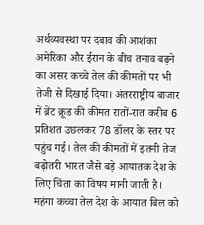अर्थव्यवस्था पर दबाव की आशंका
अमेरिका और ईरान के बीच तनाव बढ़ने का असर कच्चे तेल की कीमतों पर भी तेजी से दिखाई दिया। अंतरराष्ट्रीय बाजार में ब्रेंट क्रूड की कीमत रातों-रात करीब 6 प्रतिशत उछलकर 78 डॉलर के स्तर पर पहुंच गई। तेल की कीमतों में इतनी तेज बढ़ोतरी भारत जैसे बड़े आयातक देश के लिए चिंता का विषय मानी जाती है। महंगा कच्चा तेल देश के आयात बिल को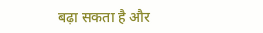बढ़ा सकता है और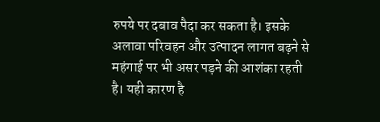रुपये पर दबाव पैदा कर सकता है। इसके अलावा परिवहन और उत्पादन लागत बढ़ने से महंगाई पर भी असर पड़ने की आशंका रहती है। यही कारण है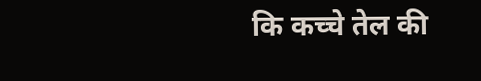कि कच्चे तेल की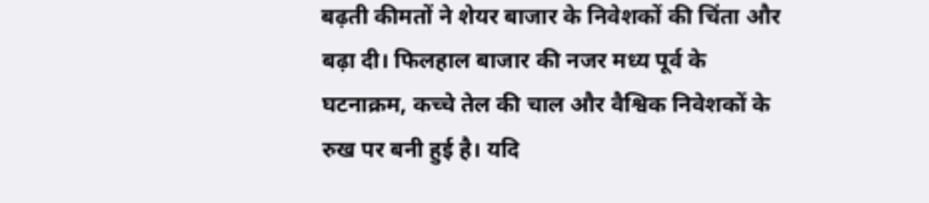बढ़ती कीमतों ने शेयर बाजार के निवेशकों की चिंता और बढ़ा दी। फिलहाल बाजार की नजर मध्य पूर्व के घटनाक्रम, कच्चे तेल की चाल और वैश्विक निवेशकों के रुख पर बनी हुई है। यदि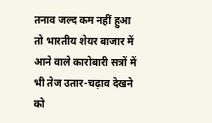तनाव जल्द कम नहीं हुआ तो भारतीय शेयर बाजार में आने वाले कारोबारी सत्रों में भी तेज उतार-चढ़ाव देखने को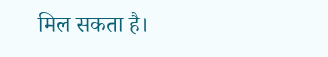मिल सकता है।